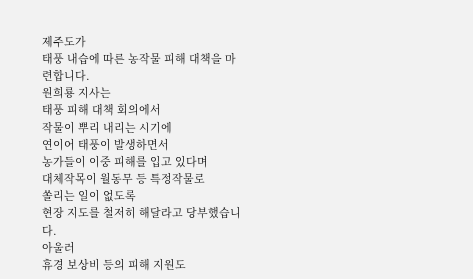제주도가
태풍 내습에 따른 농작물 피해 대책을 마련합니다.
원희룡 지사는
태풍 피해 대책 회의에서
작물이 뿌리 내리는 시기에
연이어 태풍이 발생하면서
농가들이 이중 피해를 입고 있다며
대체작목이 월동무 등 특정작물로
쏠리는 일이 없도록
현장 지도를 철저히 해달라고 당부했습니다.
아울러
휴경 보상비 등의 피해 지원도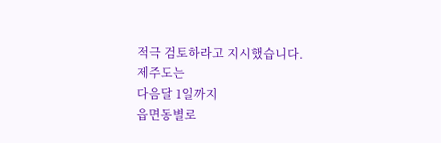적극 검토하라고 지시했습니다.
제주도는
다음달 1일까지
읍면동별로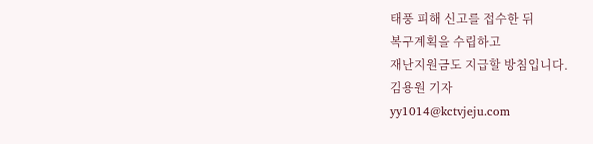태풍 피해 신고를 접수한 뒤
복구계획을 수립하고
재난지원금도 지급할 방침입니다.
김용원 기자
yy1014@kctvjeju.com